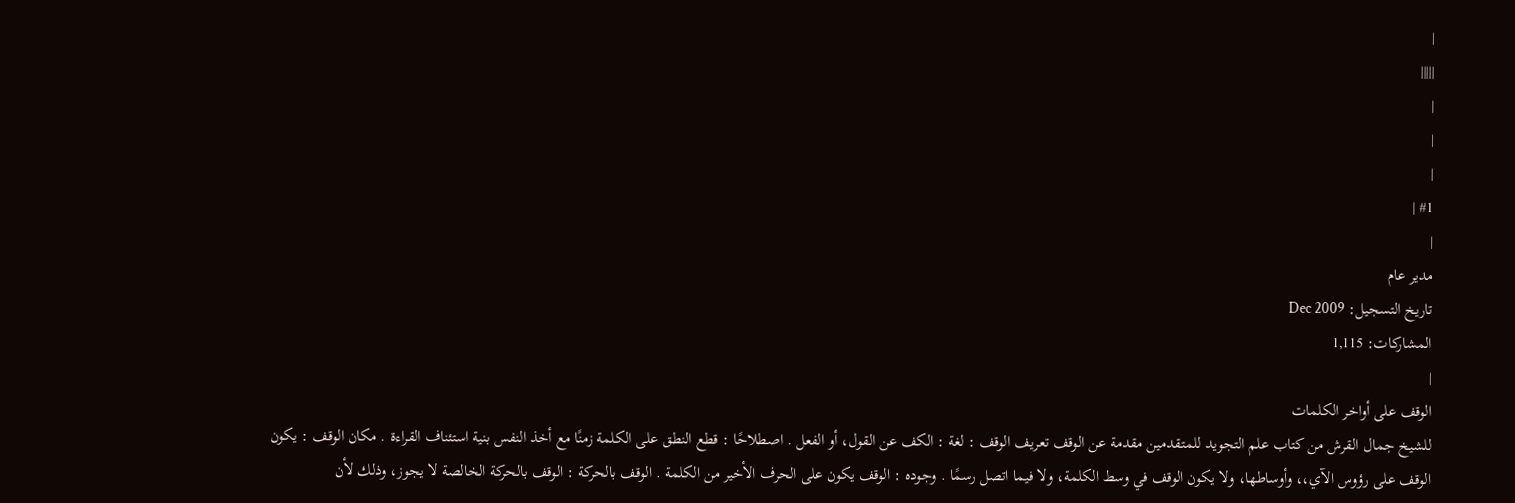|
|||||
|
|
|
#1 |
|
مدير عام
تاريخ التسجيل: Dec 2009
المشاركات: 1,115
|
الوقف على أواخر الكلمات
للشيخ جمال القرش من كتاب علم التجويد للمتقدمين مقدمة عن الوقف تعريف الوقف : لغة : الكف عن القول، أو الفعل . اصطلاحًا : قطع النطق على الكلمة زمنًا مع أخذ النفس بنية استئناف القراءة . مكان الوقف : يكون الوقف على رؤوس الآي،، وأوساطها، ولا يكون الوقف في وسط الكلمة، ولا فيما اتصل رسمًا . وجوده : الوقف يكون على الحرف الأخير من الكلمة . الوقف بالحركة : الوقف بالحركة الخالصة لا يجوز، وذلك لأن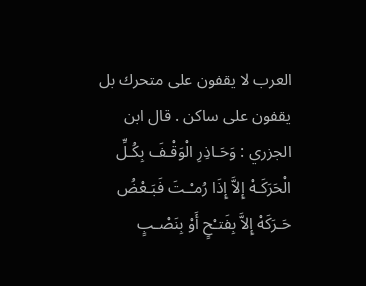العرب لا يقفون على متحرك بل يقفون على ساكن . قال ابن الجزري : وَحَـاذِرِ الْوَقْـفَ بِكُـلِّ الْحَرَكَـهْ إِلاَّ إِذَا رُمـْـتَ فَبَـعْضُ حَـرَكَهْ إِلاَّ بِفَتـْحٍ أَوْ بِنَصْـبٍ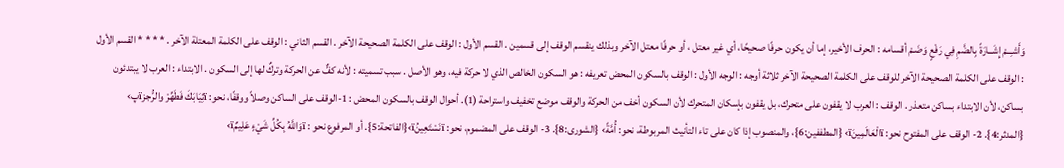وَأَشـِــمْ إِشَــارَةً بِالضَّمِ فِي رَفْعٍ وَضَـمْ أقسامه : الحرف الأخير، إما أن يكون حرفًا صحيحًا، أي غير معتل ، أو حرفًا معتل الآخر وبذلك ينقسم الوقف إلى قسمين . القسم الأول : الوقف على الكلمة الصحيحة الآخر . القسم الثاني : الوقف على الكلمة المعتلة الآخر . * * * * القسم الأول : الوقف على الكلمة الصحيحة الآخر للوقف على الكلمة الصحيحة الآخر ثلاثة أوجه : الوجه الأول : الوقف بالسكون المحض تعريفه : هو السكون الخالص الذي لا حركة فيه، وهو الأصل . سبب تسميته : لأنه كفٌّ عن الحركة وتركٌ لها إلى السكون . الابتداء : العرب لا يبتدئون بساكن، لأن الابتداء بساكن متعذر . الوقف : العرب لا يقفون على متحرك، بل يقفون بإسكان المتحرك لأن السكون أخف من الحركة والوقف موضع تخفيف واستراحة (1). أحوال الوقف بالسكون المحض : 1-الوقف على الساكن وصلاً ووقفًا، نحو: ïثِيَابَكَ فَطَهِّرْ والرُّجزïپ› {المدثر:4}. 2- الوقف على المفتوح نحو: ïالْعَالَمِينَï› {المطففين:6}، والمنصوب إذا كان على تاء التأنيث المربوطة، نحو: أُمَّةً› {الشورى:8}. 3- الوقف على المضموم، نحو: ïنَسْتَعِينُï›{الفاتحة:5}. أو المرفوع نحو : ïوَاللَّهُ بِكُلِّ شَيْءٍ عَلِيمٌï›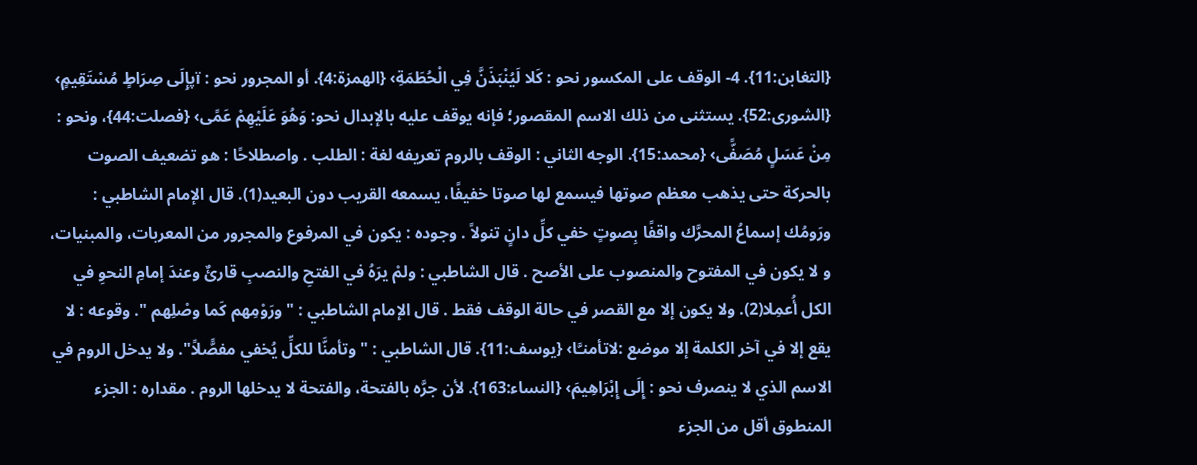{التغابن:11}. 4- الوقف على المكسور نحو : كَلا لَيُنْبَذَنَّ فِي الْحُطَمَةِ› {الهمزة:4}. أو المجرور نحو : ïپإِلَى صِرَاطٍ مُسْتَقِيمٍ› {الشورى:52}. يستثنى من ذلك الاسم المقصور؛ فإنه يوقف عليه بالإبدال نحو: وَهُوَ عَلَيْهِمْ عَمًى› {فصلت:44}، ونحو : مِنْ عَسَلٍ مُصَفًّى› {محمد:15}. الوجه الثاني : الوقف بالروم تعريفه لغة : الطلب . واصطلاحًا : هو تضعيف الصوت بالحركة حتى يذهب معظم صوتها فيسمع لها صوتا خفيفًا، يسمعه القريب دون البعيد(1). قال الإمام الشاطبي : ورَومُك إسماعُ المحرَّك واقفًا بِصوتٍ خفي كلِّ دانٍ تنولاً . وجوده : يكون في المرفوع والمجرور من المعربات، والمبنيات، و لا يكون في المفتوح والمنصوب على الأصح . قال الشاطبي : ولمْ يرَهُ في الفتحِ والنصبِ قارئٌ وعندَ إمامِ النحوِ في الكل أُعمِلا(2). ولا يكون إلا مع القصر في حالة الوقف فقط . قال الإمام الشاطبي : " ورَوْمِهم كَما وصْلِهم ". وقوعه : لا يقع إلا في آخر الكلمة إلا موضع :لاتأمنـَّا› {يوسف:11}. قال الشاطبي : " وتأمنَّا للكلِّ يُخفي مفصًّلاً". ولا يدخل الروم في الاسم الذي لا ينصرف نحو : إِلَى إِبْرَاهِيمَ› {النساء:163}. لأن جرَّه بالفتحة، والفتحة لا يدخلها الروم . مقداره : الجزء المنطوق أقل من الجزء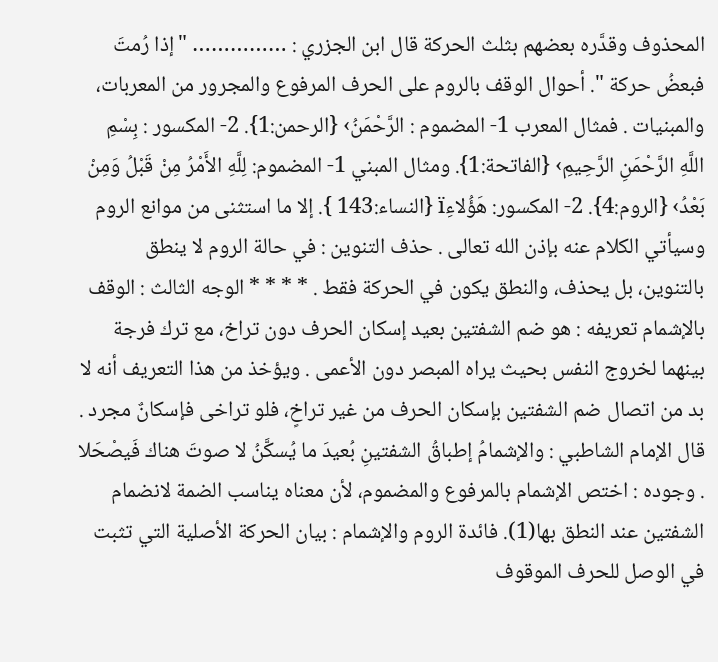المحذوف وقدَّره بعضهم بثلث الحركة قال ابن الجزري : …………… "إذا رُمتَ فبعضُ حركة ". أحوال الوقف بالروم على الحرف المرفوع والمجرور من المعربات، والمبنيات . فمثال المعرب 1- المضموم : الرَّحْمَنُ› {الرحمن:1}. 2- المكسور : بِسْمِ اللَّهِ الرَّحْمَنِ الرَّحِيمِ› {الفاتحة:1}. ومثال المبني 1- المضموم: لِلَّهِ الأَمْرُ مِنْ قَبْلُ وَمِنْ بَعْدُ› {الروم:4}. 2- المكسور: هَؤُلاءِï {النساء:143 }. إلا ما استثنى من موانع الروم وسيأتي الكلام عنه بإذن الله تعالى . حذف التنوين : في حالة الروم لا ينطق بالتنوين، بل يحذف، والنطق يكون في الحركة فقط . * * * * الوجه الثالث : الوقف بالإشمام تعريفه : هو ضم الشفتين بعيد إسكان الحرف دون تراخ، مع ترك فرجة بينهما لخروج النفس بحيث يراه المبصر دون الأعمى . ويؤخذ من هذا التعريف أنه لا بد من اتصال ضم الشفتين بإسكان الحرف من غير تراخٍ، فلو تراخى فإسكانٌ مجرد . قال الإمام الشاطبي : والإشمامُ إطباقُ الشفتينِ بُعيدَ ما يُسكَّنُ لا صوتَ هناك فَيصْحَلا . وجوده : اختص الإشمام بالمرفوع والمضموم، لأن معناه يناسب الضمة لانضمام الشفتين عند النطق بها(1). فائدة الروم والإشمام : بيان الحركة الأصلية التي تثبت في الوصل للحرف الموقوف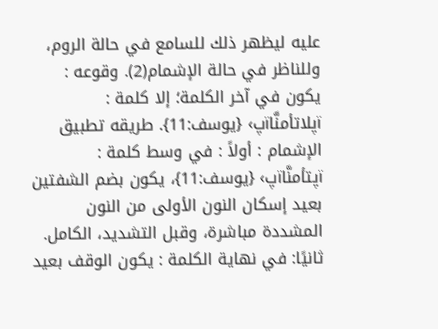عليه ليظهر ذلك للسامع في حالة الروم، وللناظر في حالة الإشمام(2). وقوعه : يكون في آخر الكلمة؛ إلا كلمة : ïپلاتأمنَّاïپ› {يوسف:11}. طريقه تطبيق الإشمام : أولاً : في وسط كلمة : ïپتأمنَّاïپ› {يوسف:11}، يكون بضم الشفتين بعيد إسكان النون الأولى من النون المشددة مباشرة، وقبل التشديد، الكامل. ثانيًا: في نهاية الكلمة : يكون الوقف بعيد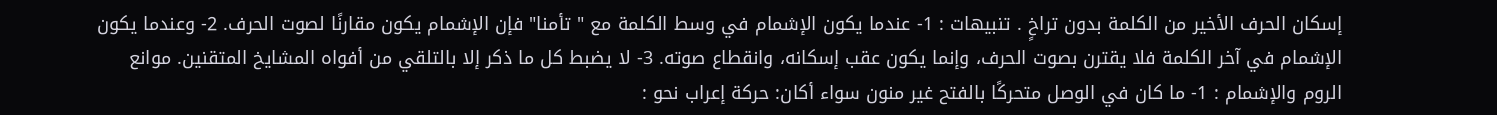إسكان الحرف الأخير من الكلمة بدون تراخٍ . تنبيهات : 1- عندما يكون الإشمام في وسط الكلمة مع " تأمنا" فإن الإشمام يكون مقارنًا لصوت الحرف. 2- وعندما يكون الإشمام في آخر الكلمة فلا يقترن بصوت الحرف، وإنما يكون عقب إسكانه، وانقطاع صوته. 3- لا يضبط كل ما ذكر إلا بالتلقي من أفواه المشايخ المتقنين. موانع الروم والإشمام : 1- ما كان في الوصل متحركًا بالفتح غير منون سواء أكان: حركة إعراب نحو :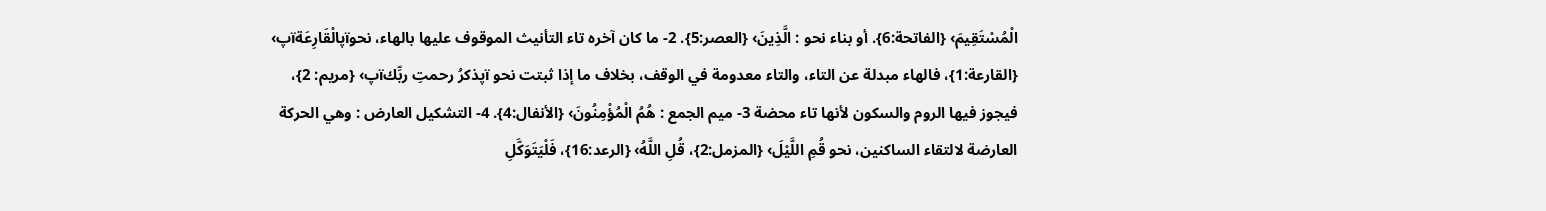الْمُسْتَقِيمَ› {الفاتحة:6}. أو بناء نحو : الَّذِينَ› {العصر:5}. 2- ما كان آخره تاء التأنيث الموقوف عليها بالهاء، نحوïپالْقَارِعَةïپ› {القارعة:1}، فالهاء مبدلة عن التاء، والتاء معدومة في الوقف، بخلاف ما إذا ثبتت نحو ïپذكرُ رحمتِ ربِّكïپ› {مريم: 2}، فيجوز فيها الروم والسكون لأنها تاء محضة 3- ميم الجمع : هُمُ الْمُؤْمِنُونَ› {الأنفال:4}. 4- التشكيل العارض : وهي الحركة العارضة لالتقاء الساكنين، نحو قُمِ اللَّيْلَ› {المزمل:2}، قُلِ اللَّهُ› {الرعد:16}، فَلْيَتَوَكَّلِ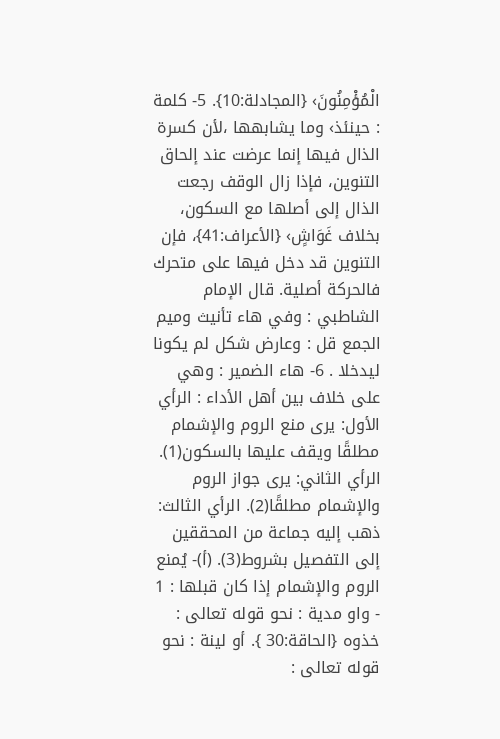الْمُؤْمِنُونَ› {المجادلة:10}. 5- كلمة : حينئذ› وما يشابهها ،لأن كسرة الذال فيها إنما عرضت عند إلحاق التنوين، فإذا زال الوقف رجعت الذال إلى أصلها مع السكون، بخلاف غَوَاشٍ› {الأعراف:41}، فإن التنوين قد دخل فيها على متحرك فالحركة أصلية. قال الإمام الشاطبي : وفي هاء تأنيث وميم الجمع قل : وعارض شكل لم يكونا ليدخلا . 6- هاء الضمير : وهي على خلاف بين أهل الأداء : الرأي الأول: يرى منع الروم والإشمام مطلقًا ويقف عليها بالسكون(1). الرأي الثاني: يرى جواز الروم والإشمام مطلقًا(2). الرأي الثالث: ذهب إليه جماعة من المحققين إلى التفصيل بشروط(3). (أ)- يُمنع الروم والإشمام إذا كان قبلها : 1 - واو مدية : نحو قوله تعالى : خذوه {الحاقة:30 }. أو لينة : نحو قوله تعالى :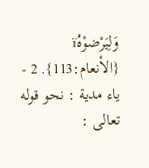وَلِيَرْضوْهُï {الأنعام:113}. 2 - ياء مدية : نحو قوله تعالى :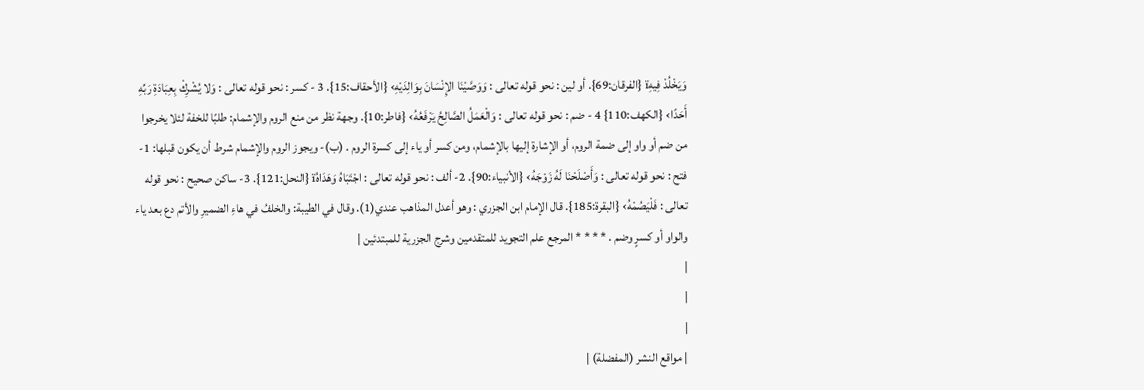وَيَخْلُدْ فِيهِï {الفرقان:69}. أو لين : نحو قوله تعالى : وَوَصَّيْنَا الإِنْسَانَ بِوَالِدَيْهِ› {الأحقاف:15}. 3 - كسر : نحو قوله تعالى : وَلا يُشْرِكْ بِعِبَادَةِ رَبِّهِ أَحَدًا› {الكهف:110} 4 - ضم : نحو قوله تعالى : وَالْعَمَلُ الصَّالِحُ يَرْفَعُهُ› {فاطر:10}. وجهة نظر من منع الروم والإشمام: طلبًا للخفة لئلا يخرجوا من ضم أو واو إلى ضمة الروم، أو الإشارة إليها بالإشمام، ومن كسر أو ياء إلى كسرة الروم . (ب)- ويجوز الروم والإشمام شرط أن يكون قبلها: 1- فتح : نحو قوله تعالى : وَأَصْلَحْنَا لَهُ زَوْجَهُ› {الأنبياء:90}. 2- ألف : نحو قوله تعالى : اجْتَبَاهُ وَهَدَاهُï {النحل:121}. 3- ساكن صحيح : نحو قوله تعالى : فَلْيَصُمْهُ› {البقرة:185}. قال الإمام ابن الجزري : وهو أعدل المذاهب عندي(1). وقال في الطيبة: والخلفُ في هاءِ الضميرِ والأتم دع بعد ياء والواو أو كسرٍ وضم . * * * * المرجع علم التجويد للمتقدمين وشرج الجزرية للمبتدئين |
|
|
|
| مواقع النشر (المفضلة) |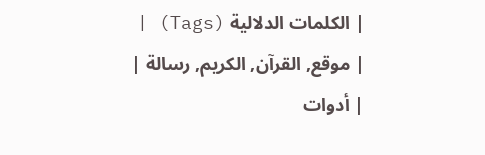| الكلمات الدلالية (Tags) |
| موقع, القرآن, الكريم, رسالة |
| أدوات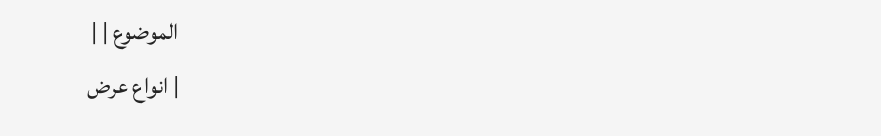الموضوع | |
| انواع عرض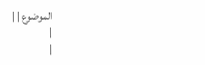الموضوع | |
|
|